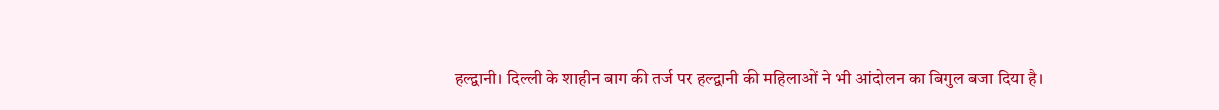हल्द्वानी। दिल्ली के शाहीन बाग की तर्ज पर हल्द्वानी की महिलाओं ने भी आंदोलन का बिगुल बजा दिया है।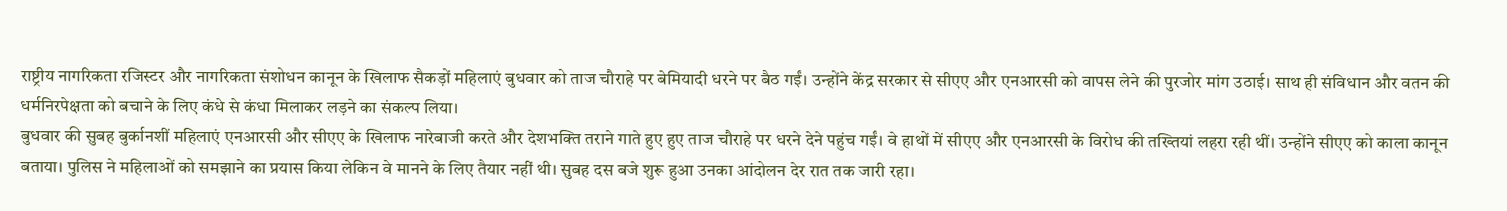राष्ट्रीय नागरिकता रजिस्टर और नागरिकता संशोधन कानून के खिलाफ सैकड़ों महिलाएं बुधवार को ताज चौराहे पर बेमियादी धरने पर बैठ गईं। उन्होंने केंद्र सरकार से सीएए और एनआरसी को वापस लेने की पुरजोर मांग उठाई। साथ ही संविधान और वतन की धर्मनिरपेक्षता को बचाने के लिए कंधे से कंधा मिलाकर लड़ने का संकल्प लिया।
बुधवार की सुबह बुर्कानशीं महिलाएं एनआरसी और सीएए के खिलाफ नारेबाजी करते और देशभक्ति तराने गाते हुए हुए ताज चौराहे पर धरने देने पहुंच गईं। वे हाथों में सीएए और एनआरसी के विरोध की तख्तियां लहरा रही थीं। उन्होंने सीएए को काला कानून बताया। पुलिस ने महिलाओं को समझाने का प्रयास किया लेकिन वे मानने के लिए तैयार नहीं थी। सुबह दस बजे शुरू हुआ उनका आंदोलन देर रात तक जारी रहा।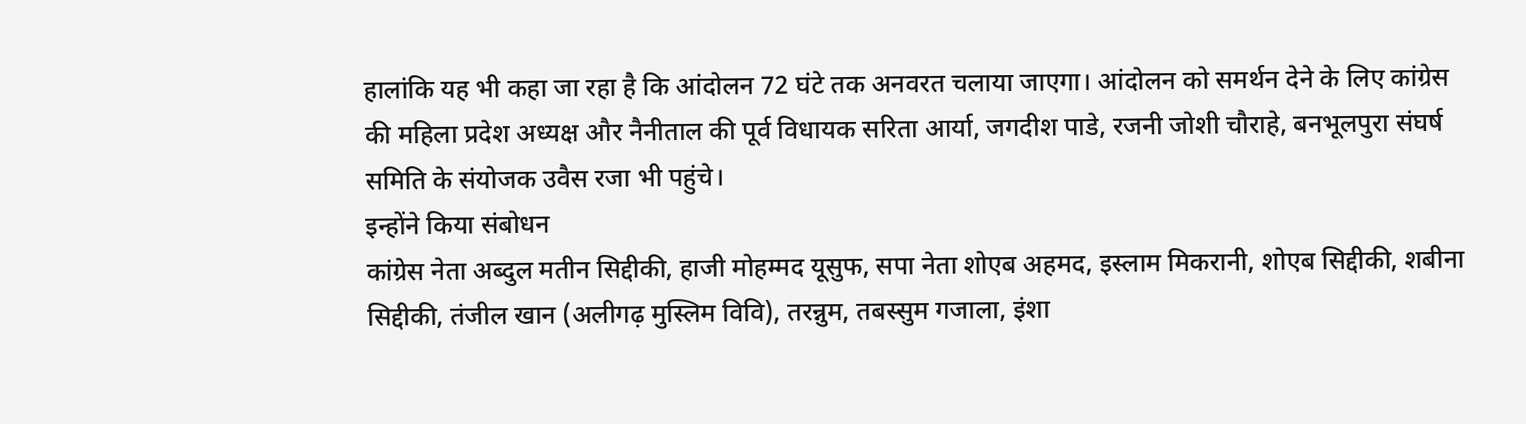हालांकि यह भी कहा जा रहा है कि आंदोलन 72 घंटे तक अनवरत चलाया जाएगा। आंदोलन को समर्थन देने के लिए कांग्रेस की महिला प्रदेश अध्यक्ष और नैनीताल की पूर्व विधायक सरिता आर्या, जगदीश पाडे, रजनी जोशी चौराहे, बनभूलपुरा संघर्ष समिति के संयोजक उवैस रजा भी पहुंचे।
इन्होंने किया संबोधन
कांग्रेस नेता अब्दुल मतीन सिद्दीकी, हाजी मोहम्मद यूसुफ, सपा नेता शोएब अहमद, इस्लाम मिकरानी, शोएब सिद्दीकी, शबीना सिद्दीकी, तंजील खान (अलीगढ़ मुस्लिम विवि), तरन्नुम, तबस्सुम गजाला, इंशा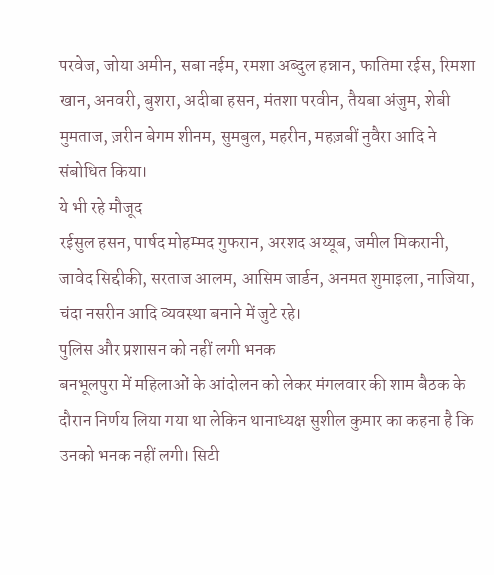परवेज, जोया अमीन, सबा नईम, रमशा अब्दुल हन्नान, फातिमा रईस, रिमशा खान, अनवरी, बुशरा, अदीबा हसन, मंतशा परवीन, तैयबा अंजुम, शेबी मुमताज, ज़रीन बेगम शीनम, सुमबुल, महरीन, महज़बीं नुवैरा आदि ने संबोधित किया।
ये भी रहे मौजूद
रईसुल हसन, पार्षद मोहम्मद गुफरान, अरशद अय्यूब, जमील मिकरानी, जावेद सिद्दीकी, सरताज आलम, आसिम जार्डन, अनमत शुमाइला, नाजिया, चंदा नसरीन आदि व्यवस्था बनाने में जुटे रहे।
पुलिस और प्रशासन को नहीं लगी भनक
बनभूलपुरा में महिलाओं के आंदोलन को लेकर मंगलवार की शाम बैठक के दौरान निर्णय लिया गया था लेकिन थानाध्यक्ष सुशील कुमार का कहना है कि उनको भनक नहीं लगी। सिटी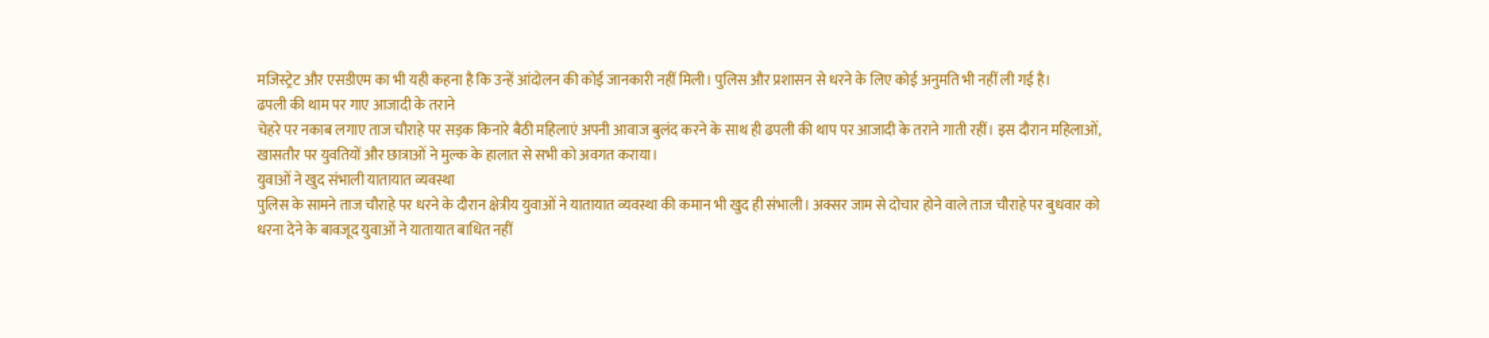मजिस्ट्रेट और एसडीएम का भी यही कहना है कि उन्हें आंदोलन की कोई जानकारी नहीं मिली। पुलिस और प्रशासन से धरने के लिए कोई अनुमति भी नहीं ली गई है।
ढपली की थाम पर गाए आजादी के तराने
चेहरे पर नकाब लगाए ताज चौराहे पर सड़क किनारे बैठी महिलाएं अपनी आवाज बुलंद करने के साथ ही ढपली की थाप पर आजादी के तराने गाती रहीं। इस दौरान महिलाओं, खासतौर पर युवतियों और छात्राओं ने मुल्क के हालात से सभी को अवगत कराया।
युवाओं ने खुद संभाली यातायात व्यवस्था
पुलिस के सामने ताज चौराहे पर धरने के दौरान क्षेत्रीय युवाओं ने यातायात व्यवस्था की कमान भी खुद ही संभाली। अक्सर जाम से दोचार होने वाले ताज चौराहे पर बुधवार को धरना देने के बावजूद युवाओं ने यातायात बाधित नहीं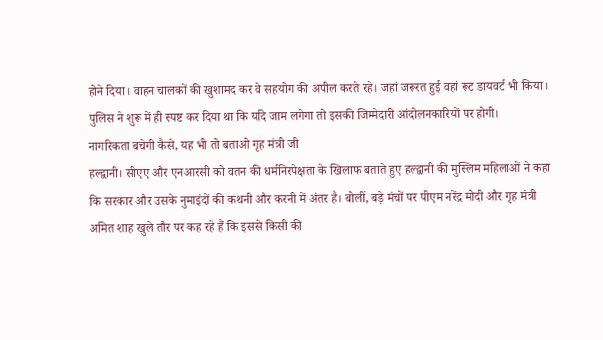होने दिया। वाहन चालकों की खुशामद कर वे सहयोग की अपील करते रहे। जहां जरूरत हुई वहां रूट डायवर्ट भी किया। पुलिस ने शुरू में ही स्पष्ट कर दिया था कि यदि जाम लगेगा तो इसकी जिम्मेदारी आंदोलनकारियों पर होगी।
नागरिकता बचेगी कैसे, यह भी तो बताओ गृह मंत्री जी
हल्द्वानी। सीएए और एनआरसी को वतन की धर्मनिरपेक्षता के खिलाफ बताते हुए हल्द्वानी की मुस्लिम महिलाओं ने कहा कि सरकार और उसके नुमाइंदों की कथनी और करनी में अंतर है। बोलीं, बड़े मंचों पर पीएम नरेंद्र मोदी और गृह मंत्री अमित शाह खुले तौर पर कह रहे हैं कि इससे किसी की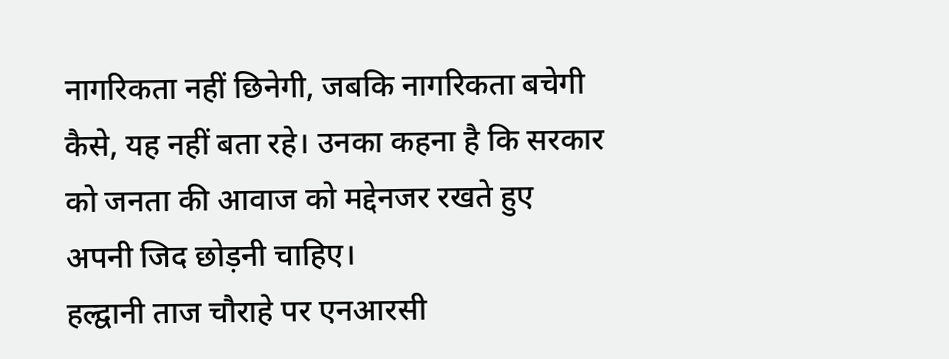नागरिकता नहीं छिनेगी, जबकि नागरिकता बचेगी कैसे, यह नहीं बता रहे। उनका कहना है कि सरकार को जनता की आवाज को मद्देनजर रखते हुए अपनी जिद छोड़नी चाहिए।
हल्द्वानी ताज चौराहे पर एनआरसी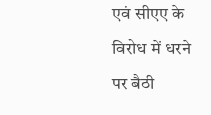एवं सीएए के विरोध में धरने पर बैठी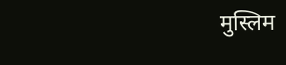मुस्लिम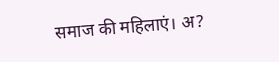समाज की महिलाएं। अ?